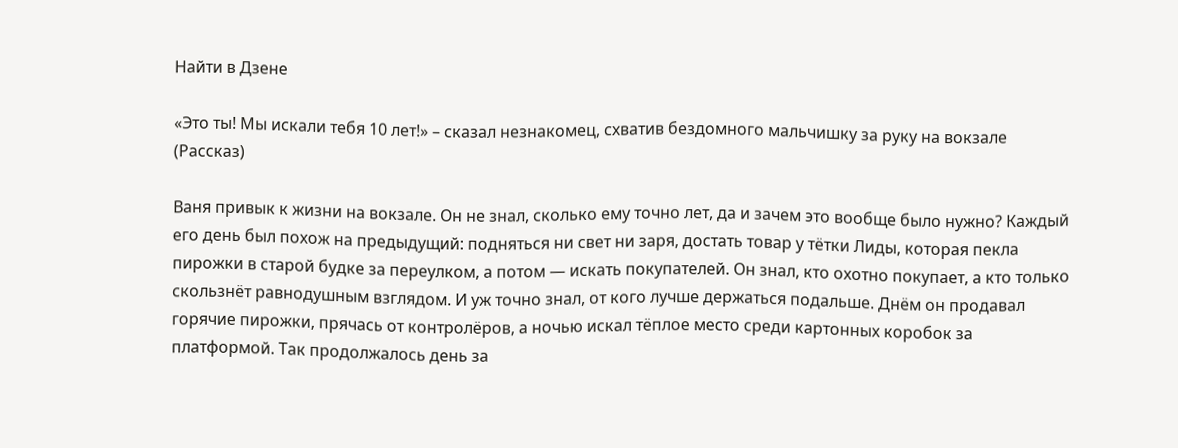Найти в Дзене

«Это ты! Мы искали тебя 10 лет!» – сказал незнакомец, схватив бездомного мальчишку за руку на вокзале (Рассказ)

Ваня привык к жизни на вокзале. Он не знал, сколько ему точно лет, да и зачем это вообще было нужно? Каждый его день был похож на предыдущий: подняться ни свет ни заря, достать товар у тётки Лиды, которая пекла пирожки в старой будке за переулком, а потом — искать покупателей. Он знал, кто охотно покупает, а кто только скользнёт равнодушным взглядом. И уж точно знал, от кого лучше держаться подальше. Днём он продавал горячие пирожки, прячась от контролёров, а ночью искал тёплое место среди картонных коробок за платформой. Так продолжалось день за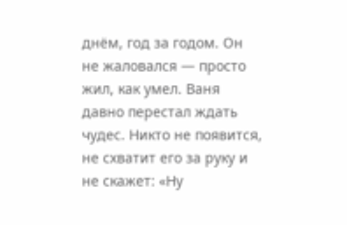днём, год за годом. Он не жаловался — просто жил, как умел. Ваня давно перестал ждать чудес. Никто не появится, не схватит его за руку и не скажет: «Ну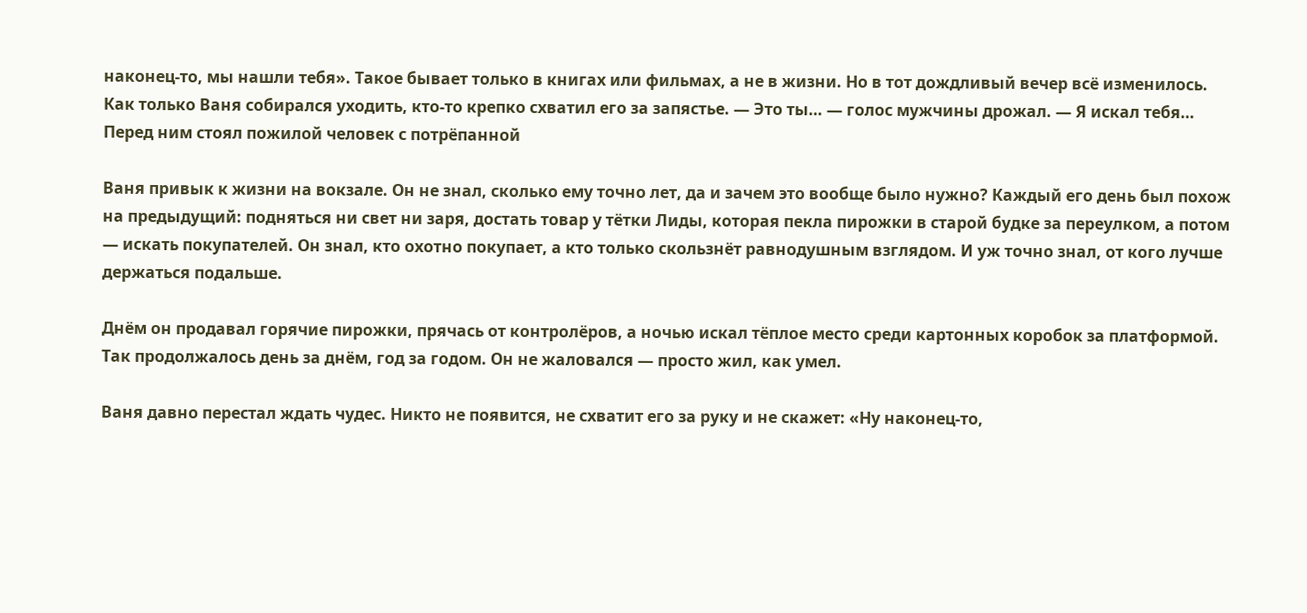наконец-то, мы нашли тебя». Такое бывает только в книгах или фильмах, а не в жизни. Но в тот дождливый вечер всё изменилось. Как только Ваня собирался уходить, кто-то крепко схватил его за запястье. — Это ты… — голос мужчины дрожал. — Я искал тебя… Перед ним стоял пожилой человек с потрёпанной

Ваня привык к жизни на вокзале. Он не знал, сколько ему точно лет, да и зачем это вообще было нужно? Каждый его день был похож на предыдущий: подняться ни свет ни заря, достать товар у тётки Лиды, которая пекла пирожки в старой будке за переулком, а потом — искать покупателей. Он знал, кто охотно покупает, а кто только скользнёт равнодушным взглядом. И уж точно знал, от кого лучше держаться подальше.

Днём он продавал горячие пирожки, прячась от контролёров, а ночью искал тёплое место среди картонных коробок за платформой. Так продолжалось день за днём, год за годом. Он не жаловался — просто жил, как умел.

Ваня давно перестал ждать чудес. Никто не появится, не схватит его за руку и не скажет: «Ну наконец-то,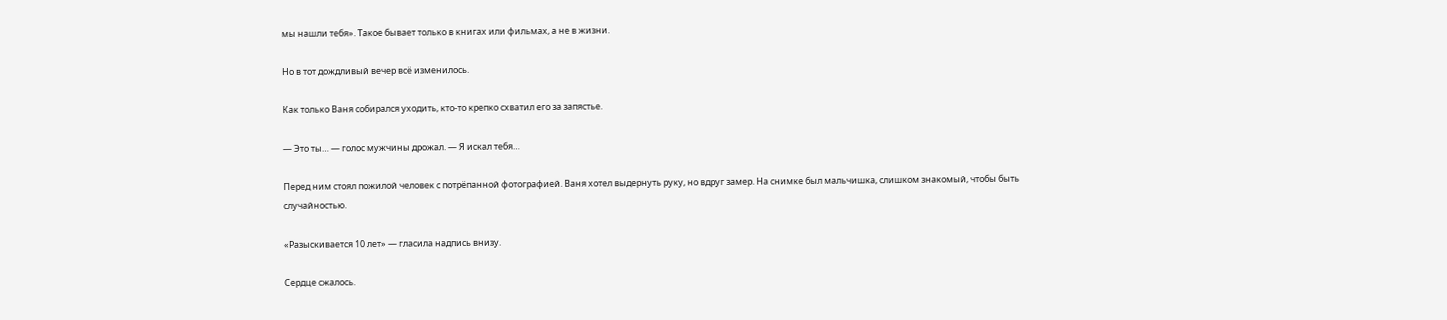мы нашли тебя». Такое бывает только в книгах или фильмах, а не в жизни.

Но в тот дождливый вечер всё изменилось.

Как только Ваня собирался уходить, кто-то крепко схватил его за запястье.

— Это ты… — голос мужчины дрожал. — Я искал тебя…

Перед ним стоял пожилой человек с потрёпанной фотографией. Ваня хотел выдернуть руку, но вдруг замер. На снимке был мальчишка, слишком знакомый, чтобы быть случайностью.

«Разыскивается 10 лет» — гласила надпись внизу.

Сердце сжалось.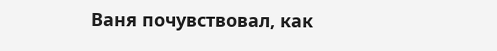Ваня почувствовал, как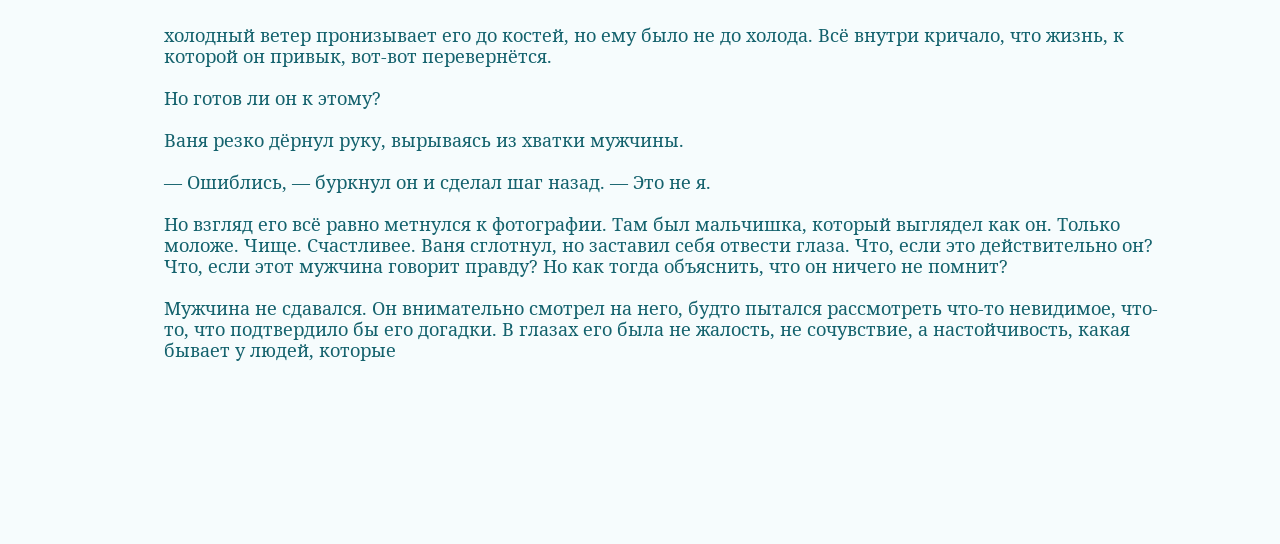холодный ветер пронизывает его до костей, но ему было не до холода. Всё внутри кричало, что жизнь, к которой он привык, вот-вот перевернётся.

Но готов ли он к этому?

Ваня резко дёрнул руку, вырываясь из хватки мужчины.

— Ошиблись, — буркнул он и сделал шаг назад. — Это не я.

Но взгляд его всё равно метнулся к фотографии. Там был мальчишка, который выглядел как он. Только моложе. Чище. Счастливее. Ваня сглотнул, но заставил себя отвести глаза. Что, если это действительно он? Что, если этот мужчина говорит правду? Но как тогда объяснить, что он ничего не помнит?

Мужчина не сдавался. Он внимательно смотрел на него, будто пытался рассмотреть что-то невидимое, что-то, что подтвердило бы его догадки. В глазах его была не жалость, не сочувствие, а настойчивость, какая бывает у людей, которые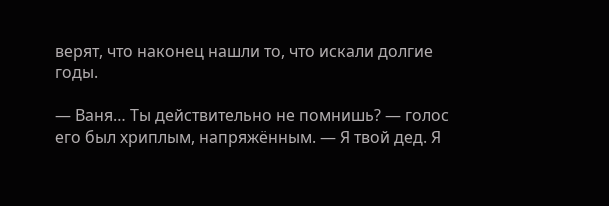верят, что наконец нашли то, что искали долгие годы.

— Ваня… Ты действительно не помнишь? — голос его был хриплым, напряжённым. — Я твой дед. Я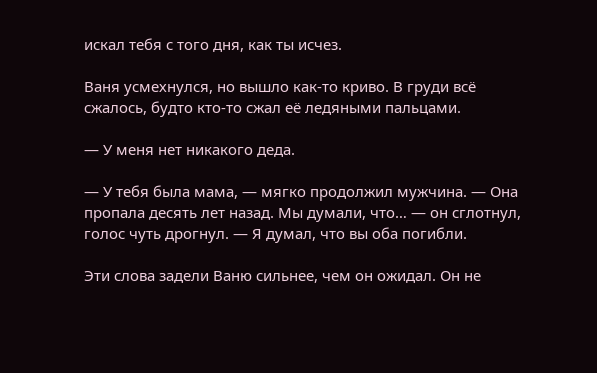искал тебя с того дня, как ты исчез.

Ваня усмехнулся, но вышло как-то криво. В груди всё сжалось, будто кто-то сжал её ледяными пальцами.

— У меня нет никакого деда.

— У тебя была мама, — мягко продолжил мужчина. — Она пропала десять лет назад. Мы думали, что… — он сглотнул, голос чуть дрогнул. — Я думал, что вы оба погибли.

Эти слова задели Ваню сильнее, чем он ожидал. Он не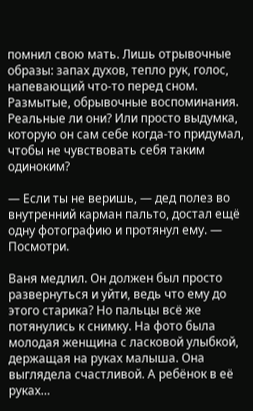помнил свою мать. Лишь отрывочные образы: запах духов, тепло рук, голос, напевающий что-то перед сном. Размытые, обрывочные воспоминания. Реальные ли они? Или просто выдумка, которую он сам себе когда-то придумал, чтобы не чувствовать себя таким одиноким?

— Если ты не веришь, — дед полез во внутренний карман пальто, достал ещё одну фотографию и протянул ему. — Посмотри.

Ваня медлил. Он должен был просто развернуться и уйти, ведь что ему до этого старика? Но пальцы всё же потянулись к снимку. На фото была молодая женщина с ласковой улыбкой, держащая на руках малыша. Она выглядела счастливой. А ребёнок в её руках…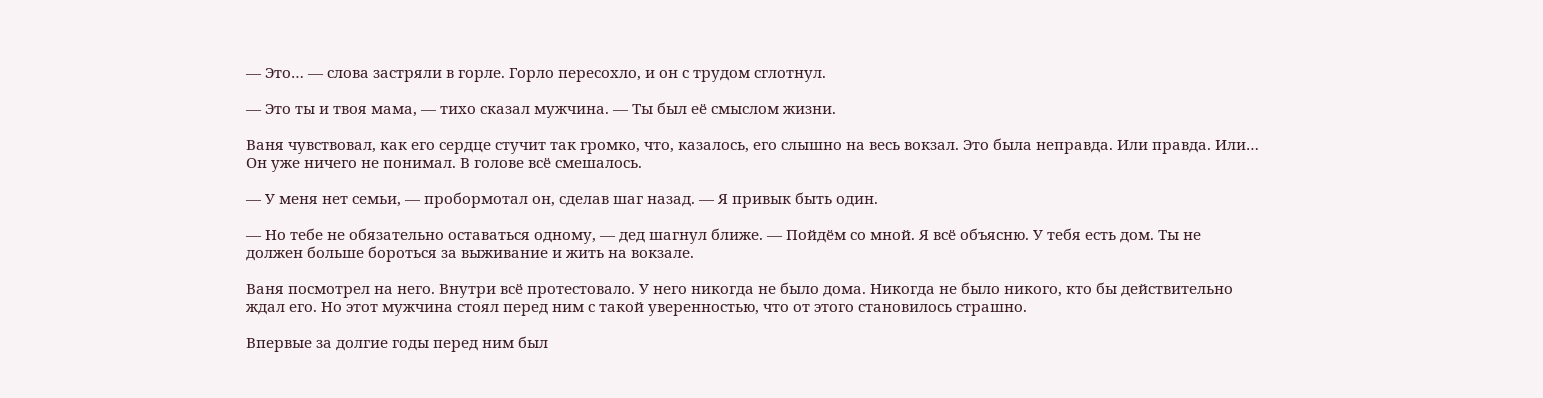— Это… — слова застряли в горле. Горло пересохло, и он с трудом сглотнул.

— Это ты и твоя мама, — тихо сказал мужчина. — Ты был её смыслом жизни.

Ваня чувствовал, как его сердце стучит так громко, что, казалось, его слышно на весь вокзал. Это была неправда. Или правда. Или… Он уже ничего не понимал. В голове всё смешалось.

— У меня нет семьи, — пробормотал он, сделав шаг назад. — Я привык быть один.

— Но тебе не обязательно оставаться одному, — дед шагнул ближе. — Пойдём со мной. Я всё объясню. У тебя есть дом. Ты не должен больше бороться за выживание и жить на вокзале.

Ваня посмотрел на него. Внутри всё протестовало. У него никогда не было дома. Никогда не было никого, кто бы действительно ждал его. Но этот мужчина стоял перед ним с такой уверенностью, что от этого становилось страшно.

Впервые за долгие годы перед ним был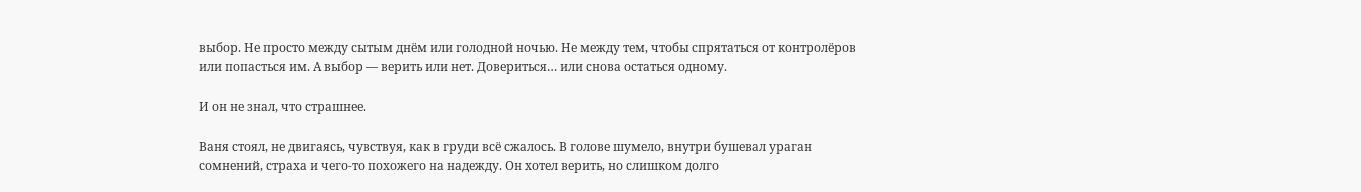выбор. Не просто между сытым днём или голодной ночью. Не между тем, чтобы спрятаться от контролёров или попасться им. А выбор — верить или нет. Довериться… или снова остаться одному.

И он не знал, что страшнее.

Ваня стоял, не двигаясь, чувствуя, как в груди всё сжалось. В голове шумело, внутри бушевал ураган сомнений, страха и чего-то похожего на надежду. Он хотел верить, но слишком долго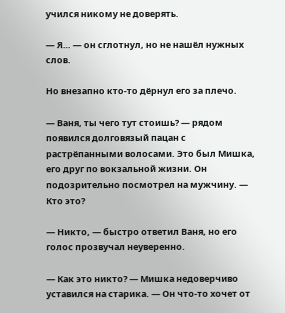учился никому не доверять.

— Я… — он сглотнул, но не нашёл нужных слов.

Но внезапно кто-то дёрнул его за плечо.

— Ваня, ты чего тут стоишь? — рядом появился долговязый пацан с растрёпанными волосами. Это был Мишка, его друг по вокзальной жизни. Он подозрительно посмотрел на мужчину. — Кто это?

— Никто, — быстро ответил Ваня, но его голос прозвучал неуверенно.

— Как это никто? — Мишка недоверчиво уставился на старика. — Он что-то хочет от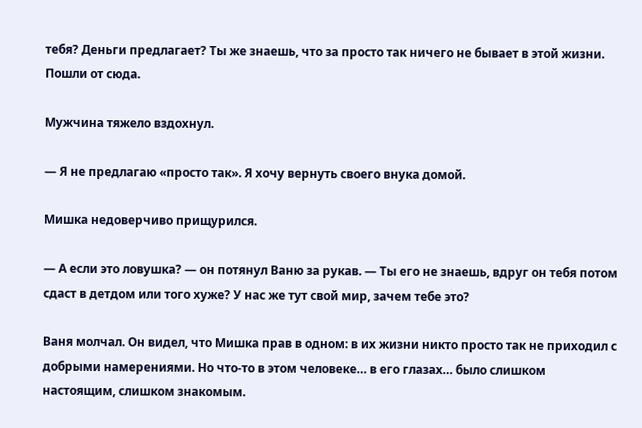тебя? Деньги предлагает? Ты же знаешь, что за просто так ничего не бывает в этой жизни. Пошли от сюда.

Мужчина тяжело вздохнул.

— Я не предлагаю «просто так». Я хочу вернуть своего внука домой.

Мишка недоверчиво прищурился.

— А если это ловушка? — он потянул Ваню за рукав. — Ты его не знаешь, вдруг он тебя потом сдаст в детдом или того хуже? У нас же тут свой мир, зачем тебе это?

Ваня молчал. Он видел, что Мишка прав в одном: в их жизни никто просто так не приходил с добрыми намерениями. Но что-то в этом человеке… в его глазах… было слишком настоящим, слишком знакомым.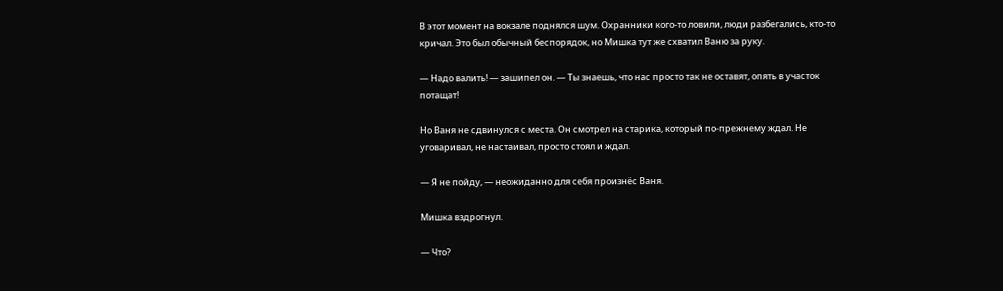В этот момент на вокзале поднялся шум. Охранники кого-то ловили, люди разбегались, кто-то кричал. Это был обычный беспорядок, но Мишка тут же схватил Ваню за руку.

— Надо валить! — зашипел он. — Ты знаешь, что нас просто так не оставят, опять в участок потащат!

Но Ваня не сдвинулся с места. Он смотрел на старика, который по-прежнему ждал. Не уговаривал, не настаивал, просто стоял и ждал.

— Я не пойду, — неожиданно для себя произнёс Ваня.

Мишка вздрогнул.

— Что?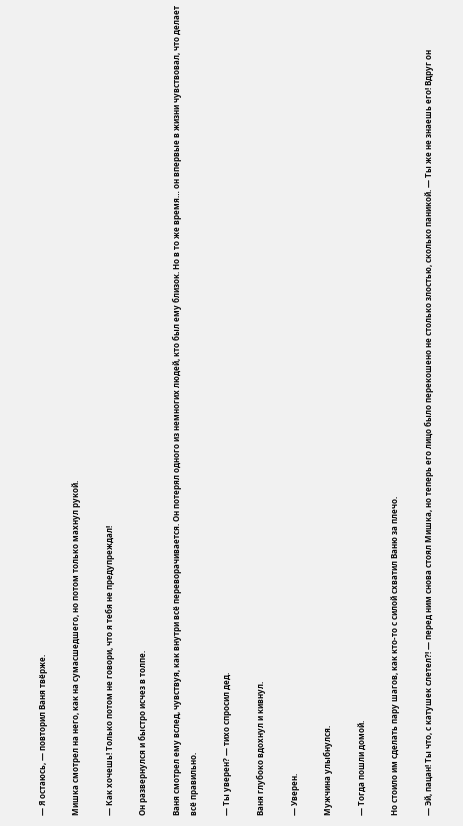— Я остаюсь, — повторил Ваня твёрже.

Мишка смотрел на него, как на сумасшедшего, но потом только махнул рукой.

— Как хочешь! Только потом не говори, что я тебя не предупреждал!

Он развернулся и быстро исчез в толпе.

Ваня смотрел ему вслед, чувствуя, как внутри всё переворачивается. Он потерял одного из немногих людей, кто был ему близок. Но в то же время… он впервые в жизни чувствовал, что делает всё правильно.

— Ты уверен? — тихо спросил дед.

Ваня глубоко вдохнул и кивнул.

— Уверен.

Мужчина улыбнулся.

— Тогда пошли домой.

Но стоило им сделать пару шагов, как кто-то с силой схватил Ваню за плечо.

— Эй, пацан! Ты что, с катушек слетел?! — перед ним снова стоял Мишка, но теперь его лицо было перекошено не столько злостью, сколько паникой. — Ты же не знаешь его! Вдруг он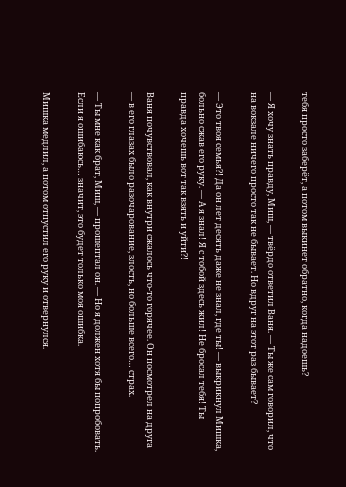тебя просто заберёт, а потом выкинет обратно, когда надоешь?

— Я хочу знать правду, Миш, — твёрдо ответил Ваня. — Ты же сам говорил, что на вокзале ничего просто так не бывает. Но вдруг на этот раз бывает?

— Это твоя семья?! Да он лет десять даже не знал, где ты! — выкрикнул Мишка, больно сжав его руку. — А я знал! Я с тобой здесь жил! Не бросал тебя! Ты правда хочешь вот так взять и уйти?!

Ваня почувствовал, как внутри сжалось что-то горячее. Он посмотрел на друга — в его глазах было разочарование, злость, но больше всего… страх.

— Ты мне как брат, Миш, — прошептал он. — Но я должен хотя бы попробовать. Если я ошибаюсь… значит, это будет только моя ошибка.

Мишка медлил, а потом отпустил его руку и отвернулся.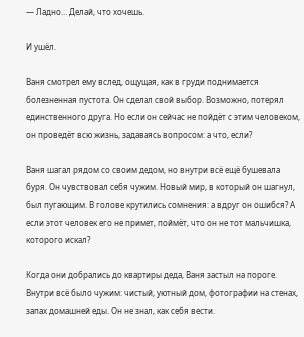— Ладно… Делай, что хочешь.

И ушёл.

Ваня смотрел ему вслед, ощущая, как в груди поднимается болезненная пустота. Он сделал свой выбор. Возможно, потерял единственного друга. Но если он сейчас не пойдёт с этим человеком, он проведёт всю жизнь, задаваясь вопросом: а что, если?

Ваня шагал рядом со своим дедом, но внутри всё ещё бушевала буря. Он чувствовал себя чужим. Новый мир, в который он шагнул, был пугающим. В голове крутились сомнения: а вдруг он ошибся? А если этот человек его не примет, поймёт, что он не тот мальчишка, которого искал?

Когда они добрались до квартиры деда, Ваня застыл на пороге. Внутри всё было чужим: чистый, уютный дом, фотографии на стенах, запах домашней еды. Он не знал, как себя вести.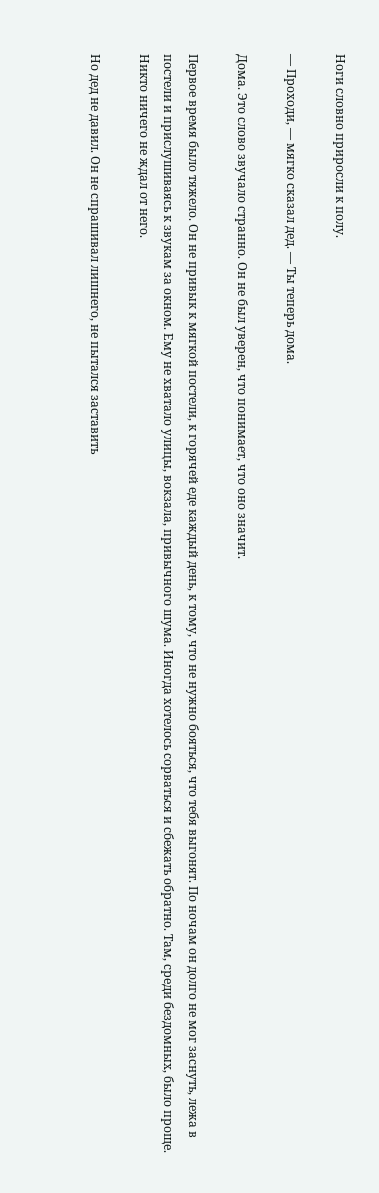Ноги словно приросли к полу.

— Проходи, — мягко сказал дед. — Ты теперь дома.

Дома. Это слово звучало странно. Он не был уверен, что понимает, что оно значит.

Первое время было тяжело. Он не привык к мягкой постели, к горячей еде каждый день, к тому, что не нужно бояться, что тебя выгонят. По ночам он долго не мог заснуть, лежа в постели и прислушиваясь к звукам за окном. Ему не хватало улицы, вокзала, привычного шума. Иногда хотелось сорваться и сбежать обратно. Там, среди бездомных, было проще. Никто ничего не ждал от него.

Но дед не давил. Он не спрашивал лишнего, не пытался заставить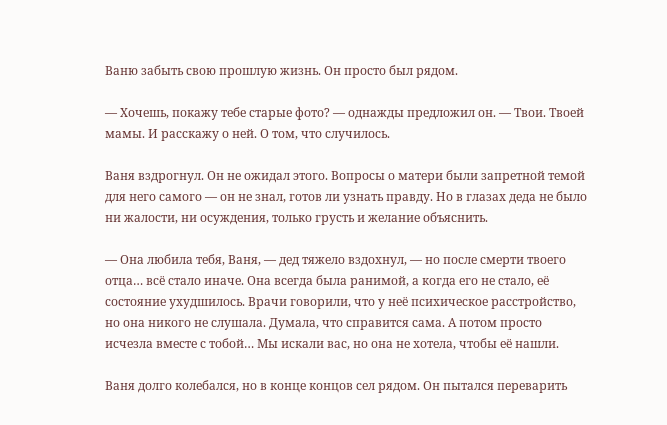Ваню забыть свою прошлую жизнь. Он просто был рядом.

— Хочешь, покажу тебе старые фото? — однажды предложил он. — Твои. Твоей мамы. И расскажу о ней. О том, что случилось.

Ваня вздрогнул. Он не ожидал этого. Вопросы о матери были запретной темой для него самого — он не знал, готов ли узнать правду. Но в глазах деда не было ни жалости, ни осуждения, только грусть и желание объяснить.

— Она любила тебя, Ваня, — дед тяжело вздохнул, — но после смерти твоего отца… всё стало иначе. Она всегда была ранимой, а когда его не стало, её состояние ухудшилось. Врачи говорили, что у неё психическое расстройство, но она никого не слушала. Думала, что справится сама. А потом просто исчезла вместе с тобой… Мы искали вас, но она не хотела, чтобы её нашли.

Ваня долго колебался, но в конце концов сел рядом. Он пытался переварить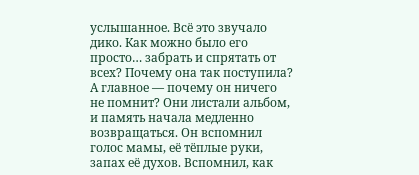услышанное. Всё это звучало дико. Как можно было его просто… забрать и спрятать от всех? Почему она так поступила? А главное — почему он ничего не помнит? Они листали альбом, и память начала медленно возвращаться. Он вспомнил голос мамы, её тёплые руки, запах её духов. Вспомнил, как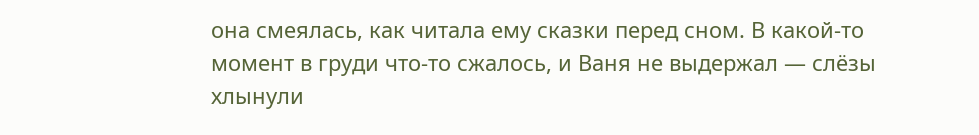она смеялась, как читала ему сказки перед сном. В какой-то момент в груди что-то сжалось, и Ваня не выдержал — слёзы хлынули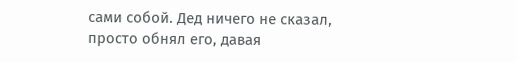сами собой. Дед ничего не сказал, просто обнял его, давая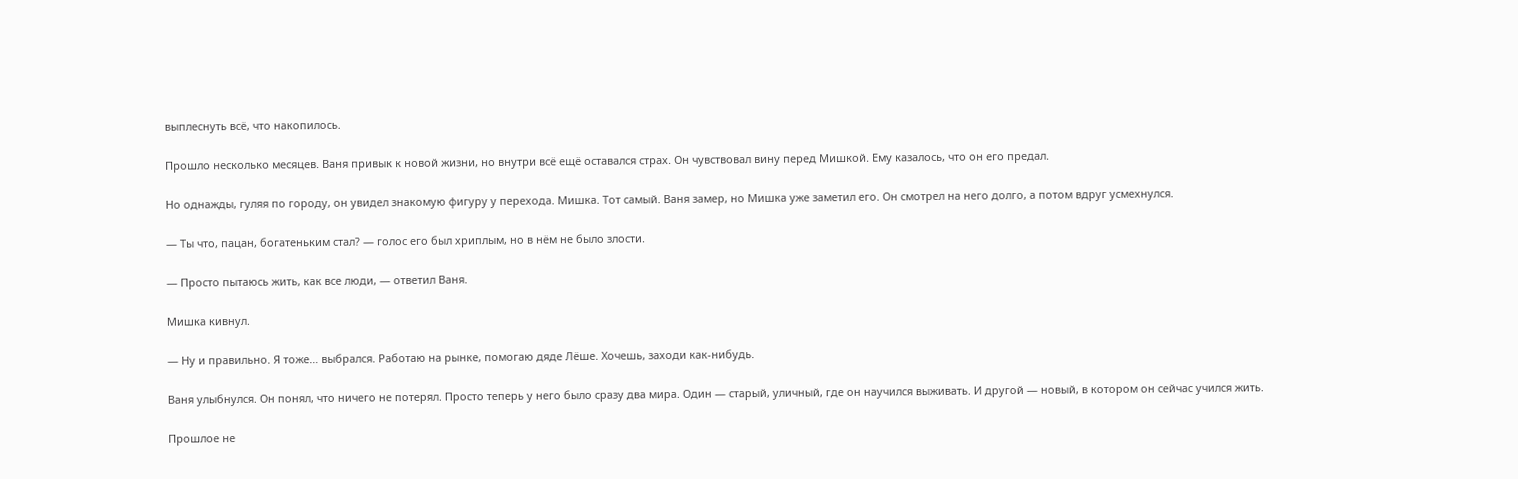выплеснуть всё, что накопилось.

Прошло несколько месяцев. Ваня привык к новой жизни, но внутри всё ещё оставался страх. Он чувствовал вину перед Мишкой. Ему казалось, что он его предал.

Но однажды, гуляя по городу, он увидел знакомую фигуру у перехода. Мишка. Тот самый. Ваня замер, но Мишка уже заметил его. Он смотрел на него долго, а потом вдруг усмехнулся.

— Ты что, пацан, богатеньким стал? — голос его был хриплым, но в нём не было злости.

— Просто пытаюсь жить, как все люди, — ответил Ваня.

Мишка кивнул.

— Ну и правильно. Я тоже… выбрался. Работаю на рынке, помогаю дяде Лёше. Хочешь, заходи как-нибудь.

Ваня улыбнулся. Он понял, что ничего не потерял. Просто теперь у него было сразу два мира. Один — старый, уличный, где он научился выживать. И другой — новый, в котором он сейчас учился жить.

Прошлое не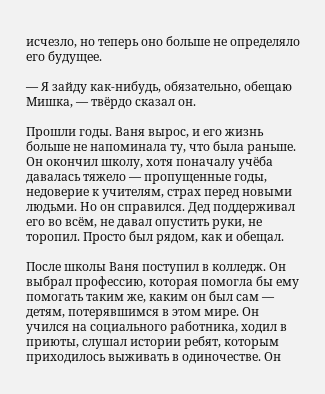исчезло, но теперь оно больше не определяло его будущее.

— Я зайду как-нибудь, обязательно, обещаю Мишка, — твёрдо сказал он.

Прошли годы. Ваня вырос, и его жизнь больше не напоминала ту, что была раньше. Он окончил школу, хотя поначалу учёба давалась тяжело — пропущенные годы, недоверие к учителям, страх перед новыми людьми. Но он справился. Дед поддерживал его во всём, не давал опустить руки, не торопил. Просто был рядом, как и обещал.

После школы Ваня поступил в колледж. Он выбрал профессию, которая помогла бы ему помогать таким же, каким он был сам — детям, потерявшимся в этом мире. Он учился на социального работника, ходил в приюты, слушал истории ребят, которым приходилось выживать в одиночестве. Он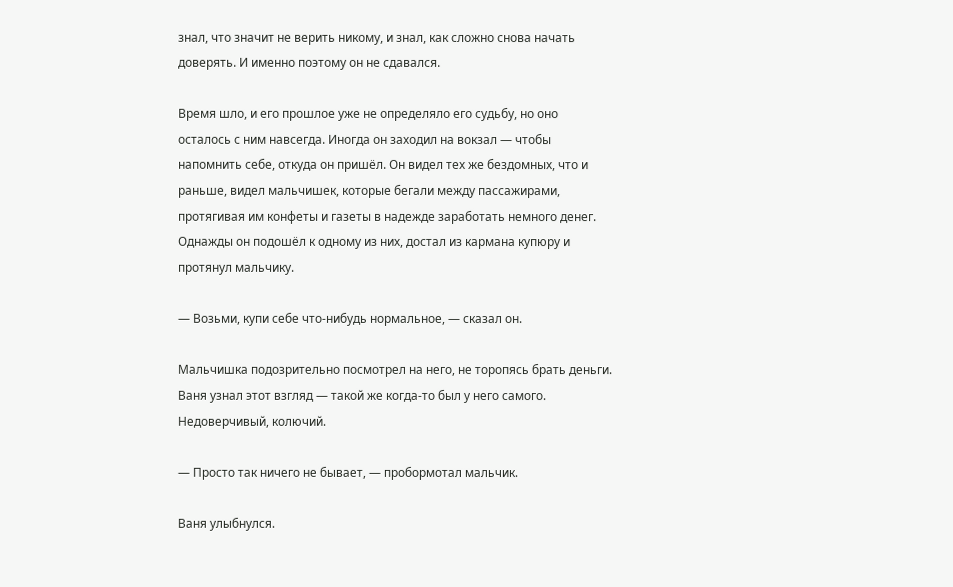знал, что значит не верить никому, и знал, как сложно снова начать доверять. И именно поэтому он не сдавался.

Время шло, и его прошлое уже не определяло его судьбу, но оно осталось с ним навсегда. Иногда он заходил на вокзал — чтобы напомнить себе, откуда он пришёл. Он видел тех же бездомных, что и раньше, видел мальчишек, которые бегали между пассажирами, протягивая им конфеты и газеты в надежде заработать немного денег. Однажды он подошёл к одному из них, достал из кармана купюру и протянул мальчику.

— Возьми, купи себе что-нибудь нормальное, — сказал он.

Мальчишка подозрительно посмотрел на него, не торопясь брать деньги. Ваня узнал этот взгляд — такой же когда-то был у него самого. Недоверчивый, колючий.

— Просто так ничего не бывает, — пробормотал мальчик.

Ваня улыбнулся.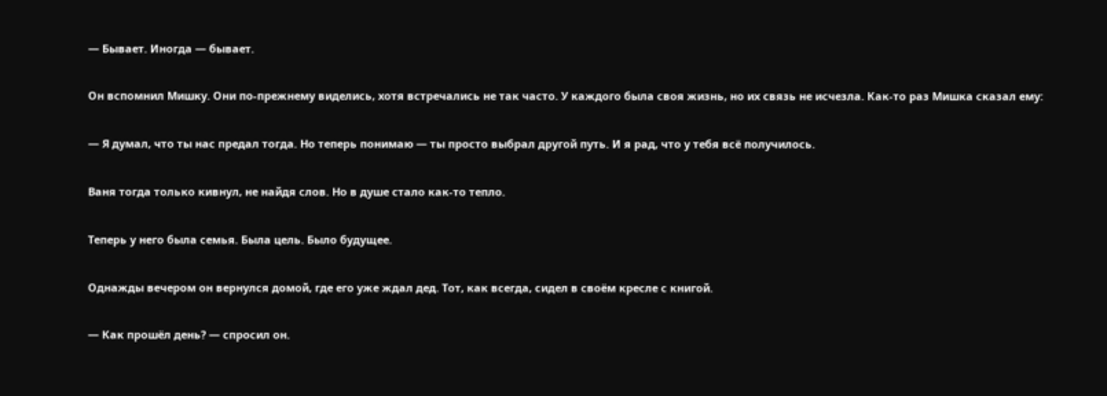— Бывает. Иногда — бывает.

Он вспомнил Мишку. Они по-прежнему виделись, хотя встречались не так часто. У каждого была своя жизнь, но их связь не исчезла. Как-то раз Мишка сказал ему:

— Я думал, что ты нас предал тогда. Но теперь понимаю — ты просто выбрал другой путь. И я рад, что у тебя всё получилось.

Ваня тогда только кивнул, не найдя слов. Но в душе стало как-то тепло.

Теперь у него была семья. Была цель. Было будущее.

Однажды вечером он вернулся домой, где его уже ждал дед. Тот, как всегда, сидел в своём кресле с книгой.

— Как прошёл день? — спросил он.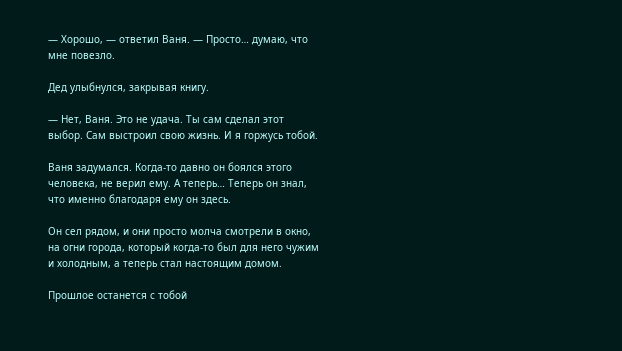— Хорошо, — ответил Ваня. — Просто… думаю, что мне повезло.

Дед улыбнулся, закрывая книгу.

— Нет, Ваня. Это не удача. Ты сам сделал этот выбор. Сам выстроил свою жизнь. И я горжусь тобой.

Ваня задумался. Когда-то давно он боялся этого человека, не верил ему. А теперь… Теперь он знал, что именно благодаря ему он здесь.

Он сел рядом, и они просто молча смотрели в окно, на огни города, который когда-то был для него чужим и холодным, а теперь стал настоящим домом.

Прошлое останется с тобой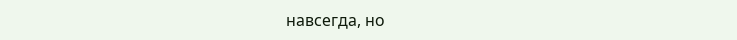навсегда, но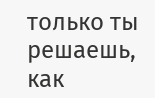только ты решаешь, как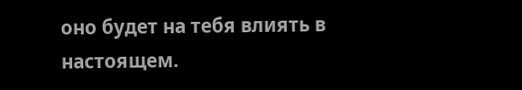оно будет на тебя влиять в настоящем.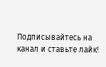Подписывайтесь на канал и ставьте лайк!